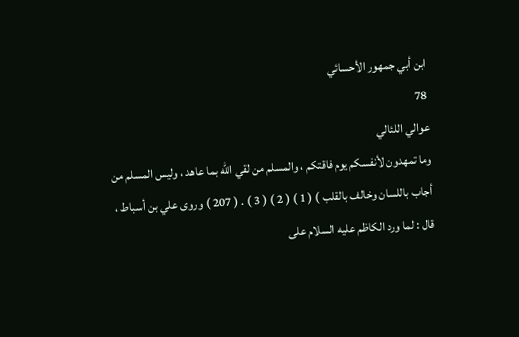ابن أبي جمهور الأحسائي
78
عوالي اللئالي
وما تمهدون لأنفسكم يوم فاقتكم ، والمسلم من لقي الله بما عاهد ، وليس المسلم من أجاب باللسان وخالف بالقلب ) ( 1 ) ( 2 ) ( 3 ) . ( 207 ) وروى علي بن أسباط ، قال : لما ورد الكاظم عليه السلام على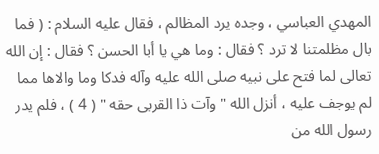المهدي العباسي ، وجده يرد المظالم ، فقال عليه السلام : ( فما بال مظلمتنا لا ترد ؟ فقال : وما هي يا أبا الحسن ؟ فقال : إن الله تعالى لما فتح على نبيه صلى الله عليه وآله فدكا وما والاها مما لم يوجف عليه ، أنزل الله " وآت ذا القربى حقه " ( 4 ) ، فلم يدر رسول الله من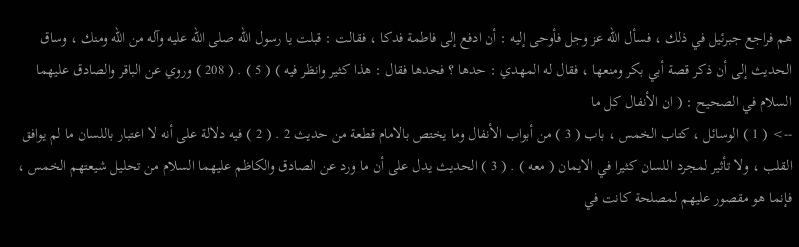هم فراجع جبرئيل في ذلك ، فسأل الله عز وجل فأوحى إليه : أن ادفع إلى فاطمة فدكا ، فقالت : قبلت يا رسول الله صلى الله عليه وآله من الله ومنك ، وساق الحديث إلى أن ذكر قصة أبي بكر ومنعها ، فقال له المهدي : حدها ؟ فحدها فقال : هذا كثير وانظر فيه ) ( 5 ) . ( 208 ) وروي عن الباقر والصادق عليهما السلام في الصحيح : ( ان الأنفال كل ما
--> ( 1 ) الوسائل ، كتاب الخمس ، باب ( 3 ) من أبواب الأنفال وما يختص بالامام قطعة من حديث 2 . ( 2 ) فيه دلالة على أنه لا اعتبار باللسان ما لم يوافق القلب ، ولا تأثير لمجرد اللسان كثيرا في الايمان ( معه ) . ( 3 ) الحديث يدل على أن ما ورد عن الصادق والكاظم عليهما السلام من تحليل شيعتهم الخمس ، فإنما هو مقصور عليهم لمصلحة كانت في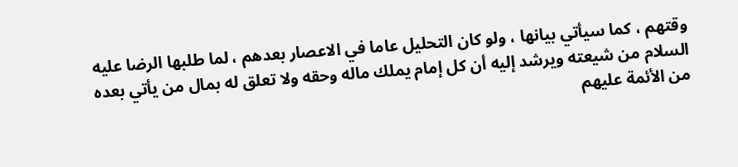وقتهم ، كما سيأتي بيانها ، ولو كان التحليل عاما في الاعصار بعدهم ، لما طلبها الرضا عليه السلام من شيعته ويرشد إليه أن كل إمام يملك ماله وحقه ولا تعلق له بمال من يأتي بعده من الأئمة عليهم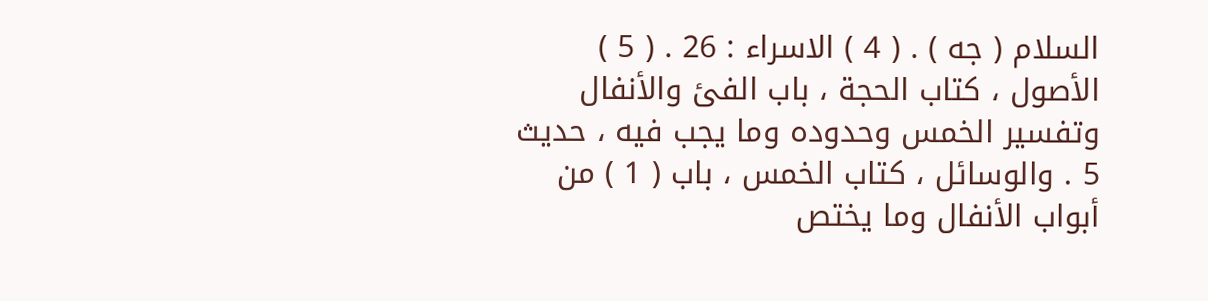السلام ( جه ) . ( 4 ) الاسراء : 26 . ( 5 ) الأصول ، كتاب الحجة ، باب الفئ والأنفال وتفسير الخمس وحدوده وما يجب فيه ، حديث 5 . والوسائل ، كتاب الخمس ، باب ( 1 ) من أبواب الأنفال وما يختص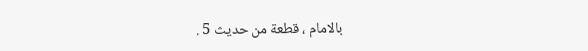بالامام ، قطعة من حديث 5 .